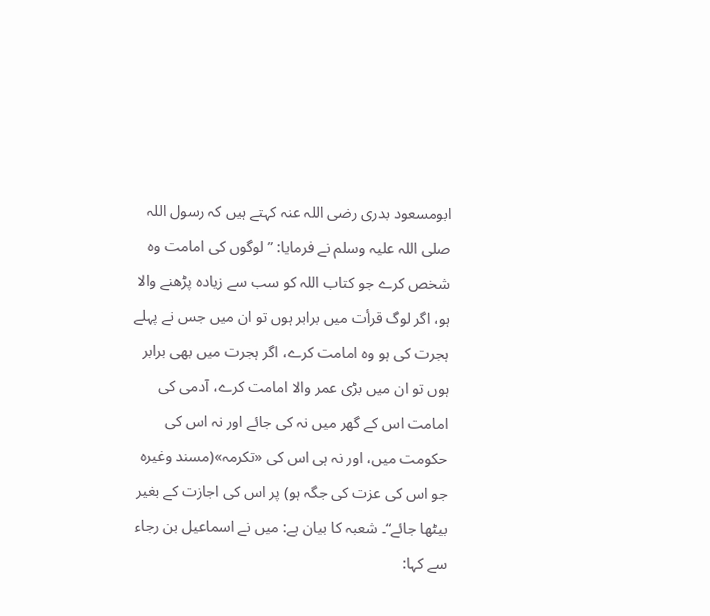ابومسعود بدری رضی اللہ عنہ کہتے ہیں کہ رسول اللہ صلی اللہ علیہ وسلم نے فرمایا: ”لوگوں کی امامت وہ شخص کرے جو کتاب اللہ کو سب سے زیادہ پڑھنے والا ہو، اگر لوگ قرأت میں برابر ہوں تو ان میں جس نے پہلے ہجرت کی ہو وہ امامت کرے، اگر ہجرت میں بھی برابر ہوں تو ان میں بڑی عمر والا امامت کرے، آدمی کی امامت اس کے گھر میں نہ کی جائے اور نہ اس کی حکومت میں، اور نہ ہی اس کی «تکرمہ»(مسند وغیرہ جو اس کی عزت کی جگہ ہو) پر اس کی اجازت کے بغیر بیٹھا جائے“۔ شعبہ کا بیان ہے: میں نے اسماعیل بن رجاء سے کہا: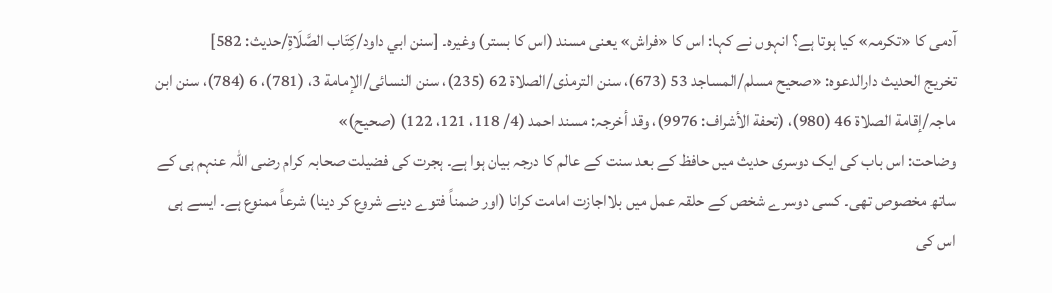آدمی کا «تکرمہ» کیا ہوتا ہے؟ انہوں نے کہا: اس کا «فراش» یعنی مسند (اس کا بستر) وغیرہ۔ [سنن ابي داود/كِتَاب الصَّلَاةِ/حدیث: 582]
تخریج الحدیث دارالدعوہ: «صحیح مسلم/المساجد 53 (673)، سنن الترمذی/الصلاة 62 (235)، سنن النسائی/الإمامة 3، (781)، 6 (784)، سنن ابن ماجہ/إقامة الصلاة 46 (980)، (تحفة الأشراف: 9976)، وقد أخرجہ: مسند احمد (4/ 118، 121، 122) (صحیح)»
وضاحت: اس باب کی ایک دوسری حدیث میں حافظ کے بعد سنت کے عالم کا درجہ بیان ہوا ہے۔ ہجرت کی فضیلت صحابہ کرام رضی اللہ عنہم ہی کے ساتھ مخصوص تھی۔ کسی دوسرے شخص کے حلقہ عمل میں بلااجازت امامت کرانا (اور ضمناً فتوے دینے شروع کر دینا) شرعاً ممنوع ہے۔ ایسے ہی اس کی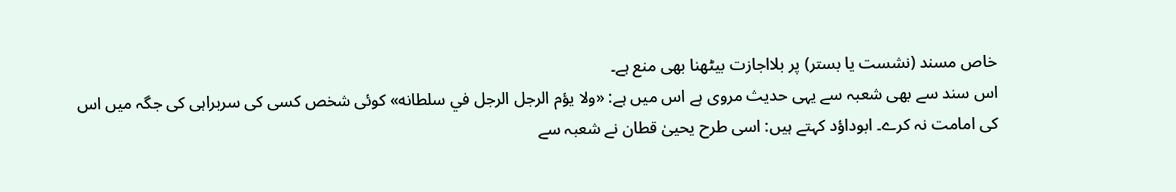خاص مسند (نشست یا بستر) پر بلااجازت بیٹھنا بھی منع ہے۔
اس سند سے بھی شعبہ سے یہی حدیث مروی ہے اس میں ہے: «ولا يؤم الرجل الرجل في سلطانه» کوئی شخص کسی کی سربراہی کی جگہ میں اس کی امامت نہ کرے۔ ابوداؤد کہتے ہیں: اسی طرح یحییٰ قطان نے شعبہ سے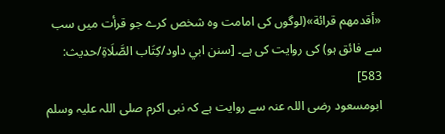«أقدمهم قرائة»(لوگوں کی امامت وہ شخص کرے جو قرأت میں سب سے فائق ہو) کی روایت کی ہے۔ [سنن ابي داود/كِتَاب الصَّلَاةِ/حدیث: 583]
ابومسعود رضی اللہ عنہ سے روایت ہے کہ نبی اکرم صلی اللہ علیہ وسلم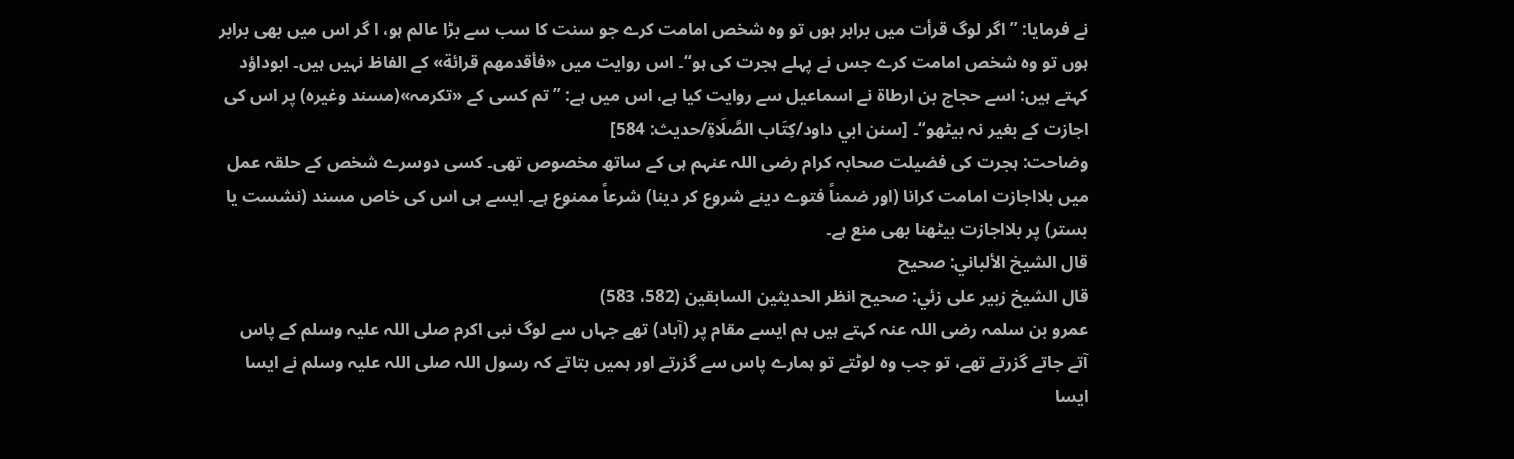نے فرمایا: ”اگر لوگ قرأت میں برابر ہوں تو وہ شخص امامت کرے جو سنت کا سب سے بڑا عالم ہو، ا گر اس میں بھی برابر ہوں تو وہ شخص امامت کرے جس نے پہلے ہجرت کی ہو“۔ اس روایت میں «فأقدمهم قرائة» کے الفاظ نہیں ہیں۔ ابوداؤد کہتے ہیں: اسے حجاج بن ارطاۃ نے اسماعیل سے روایت کیا ہے، اس میں ہے: ”تم کسی کے «تکرمہ»(مسند وغیرہ) پر اس کی اجازت کے بغیر نہ بیٹھو“۔ [سنن ابي داود/كِتَاب الصَّلَاةِ/حدیث: 584]
وضاحت: ہجرت کی فضیلت صحابہ کرام رضی اللہ عنہم ہی کے ساتھ مخصوص تھی۔ کسی دوسرے شخص کے حلقہ عمل میں بلااجازت امامت کرانا (اور ضمناً فتوے دینے شروع کر دینا) شرعاً ممنوع ہے۔ ایسے ہی اس کی خاص مسند (نشست یا بستر) پر بلااجازت بیٹھنا بھی منع ہے۔
قال الشيخ الألباني: صحيح
قال الشيخ زبير على زئي: صحيح انظر الحديثين السابقين (582، 583)
عمرو بن سلمہ رضی اللہ عنہ کہتے ہیں ہم ایسے مقام پر (آباد) تھے جہاں سے لوگ نبی اکرم صلی اللہ علیہ وسلم کے پاس آتے جاتے گزرتے تھے، تو جب وہ لوٹتے تو ہمارے پاس سے گزرتے اور ہمیں بتاتے کہ رسول اللہ صلی اللہ علیہ وسلم نے ایسا ایسا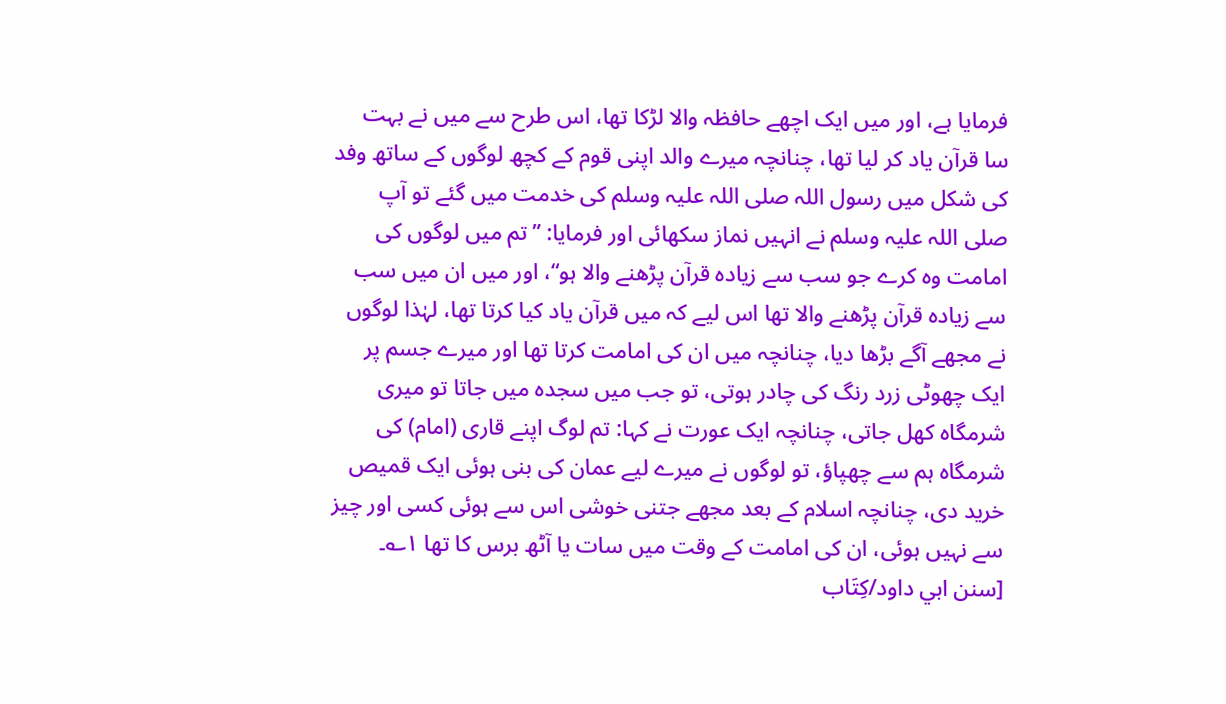فرمایا ہے، اور میں ایک اچھے حافظہ والا لڑکا تھا، اس طرح سے میں نے بہت سا قرآن یاد کر لیا تھا، چنانچہ میرے والد اپنی قوم کے کچھ لوگوں کے ساتھ وفد کی شکل میں رسول اللہ صلی اللہ علیہ وسلم کی خدمت میں گئے تو آپ صلی اللہ علیہ وسلم نے انہیں نماز سکھائی اور فرمایا: ”تم میں لوگوں کی امامت وہ کرے جو سب سے زیادہ قرآن پڑھنے والا ہو“، اور میں ان میں سب سے زیادہ قرآن پڑھنے والا تھا اس لیے کہ میں قرآن یاد کیا کرتا تھا، لہٰذا لوگوں نے مجھے آگے بڑھا دیا، چنانچہ میں ان کی امامت کرتا تھا اور میرے جسم پر ایک چھوٹی زرد رنگ کی چادر ہوتی، تو جب میں سجدہ میں جاتا تو میری شرمگاہ کھل جاتی، چنانچہ ایک عورت نے کہا: تم لوگ اپنے قاری (امام) کی شرمگاہ ہم سے چھپاؤ، تو لوگوں نے میرے لیے عمان کی بنی ہوئی ایک قمیص خرید دی، چنانچہ اسلام کے بعد مجھے جتنی خوشی اس سے ہوئی کسی اور چیز سے نہیں ہوئی، ان کی امامت کے وقت میں سات یا آٹھ برس کا تھا ۱؎۔ [سنن ابي داود/كِتَاب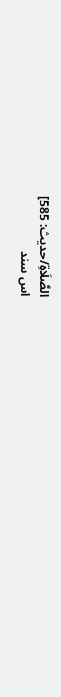الصَّلَاةِ/حدیث: 585]
اس سند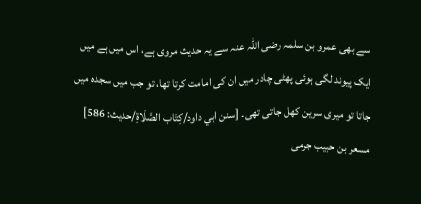سے بھی عمرو بن سلمہ رضی اللہ عنہ سے یہ حدیث مروی ہے، اس میں ہے میں ایک پیوند لگی ہوئی پھٹی چادر میں ان کی امامت کرتا تھا، تو جب میں سجدہ میں جاتا تو میری سرین کھل جاتی تھی۔ [سنن ابي داود/كِتَاب الصَّلَاةِ/حدیث: 586]
مسعر بن حبیب جرمی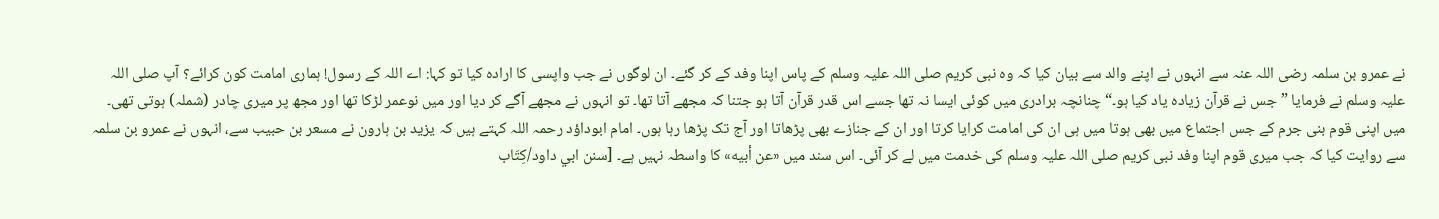نے عمرو بن سلمہ رضی اللہ عنہ سے انہوں نے اپنے والد سے بیان کیا کہ وہ نبی کریم صلی اللہ علیہ وسلم کے پاس اپنا وفد کے کر گئے۔ ان لوگوں نے جب واپسی کا ارادہ کیا تو کہا: اے اللہ کے رسول! ہماری امامت کون کرائے؟ آپ صلی اللہ علیہ وسلم نے فرمایا ”جس نے قرآن زیادہ یاد کیا ہو۔“ چنانچہ برادری میں کوئی ایسا نہ تھا جسے اس قدر قرآن آتا ہو جتنا کہ مجھے آتا تھا۔ تو انہوں نے مجھے آگے کر دیا اور میں نوعمر لڑکا تھا اور مجھ پر میری چادر (شملہ) ہوتی تھی۔ میں اپنی قوم بنی جرم کے جس اجتماع میں بھی ہوتا میں ہی ان کی امامت کرایا کرتا اور ان کے جنازے بھی پڑھاتا اور آج تک پڑھا رہا ہوں۔ امام ابوداؤد رحمہ اللہ کہتے ہیں کہ یزید بن ہارون نے مسعر بن حبیب سے، انہوں نے عمرو بن سلمہ سے روایت کیا کہ جب میری قوم اپنا وفد نبی کریم صلی اللہ علیہ وسلم کی خدمت میں لے کر آئی۔ اس سند میں «عن أبيه» کا واسطہ نہیں ہے۔ [سنن ابي داود/كِتَاب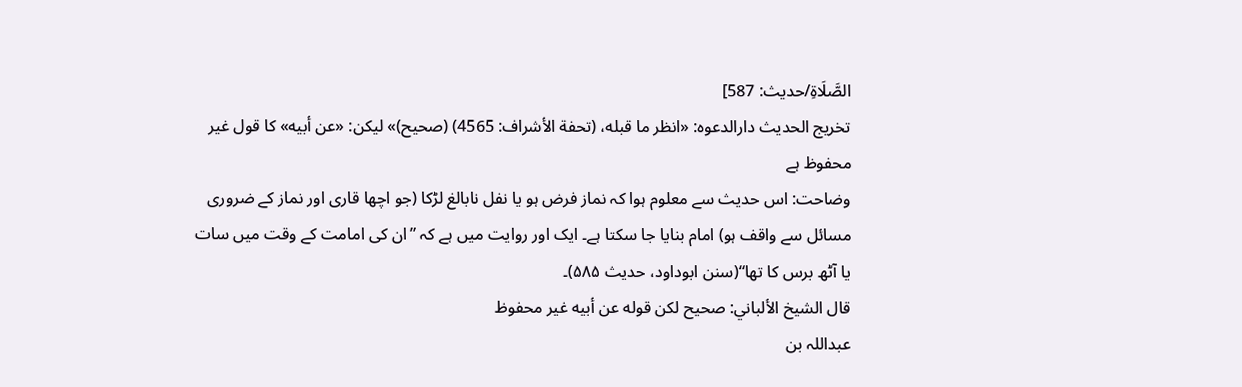الصَّلَاةِ/حدیث: 587]
تخریج الحدیث دارالدعوہ: «انظر ما قبله، (تحفة الأشراف: 4565) (صحیح)» لیکن: «عن أبيه» کا قول غیر محفوظ ہے
وضاحت: اس حدیث سے معلوم ہوا کہ نماز فرض ہو یا نفل نابالغ لڑکا (جو اچھا قاری اور نماز کے ضروری مسائل سے واقف ہو) امام بنایا جا سکتا ہے۔ ایک اور روایت میں ہے کہ ”ان کی امامت کے وقت میں سات یا آٹھ برس کا تھا“(سنن ابوداود، حدیث ۵۸۵)۔
قال الشيخ الألباني: صحيح لكن قوله عن أبيه غير محفوظ
عبداللہ بن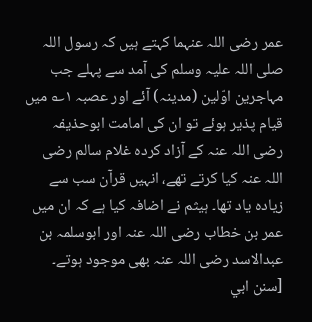عمر رضی اللہ عنہما کہتے ہیں کہ رسول اللہ صلی اللہ علیہ وسلم کی آمد سے پہلے جب مہاجرین اوّلین (مدینہ) آئے اور عصبہ ۱؎ میں قیام پذیر ہوئے تو ان کی امامت ابوحذیفہ رضی اللہ عنہ کے آزاد کردہ غلام سالم رضی اللہ عنہ کیا کرتے تھے، انہیں قرآن سب سے زیادہ یاد تھا۔ ہیثم نے اضافہ کیا ہے کہ ان میں عمر بن خطاب رضی اللہ عنہ اور ابوسلمہ بن عبدالاسد رضی اللہ عنہ بھی موجود ہوتے۔ [سنن ابي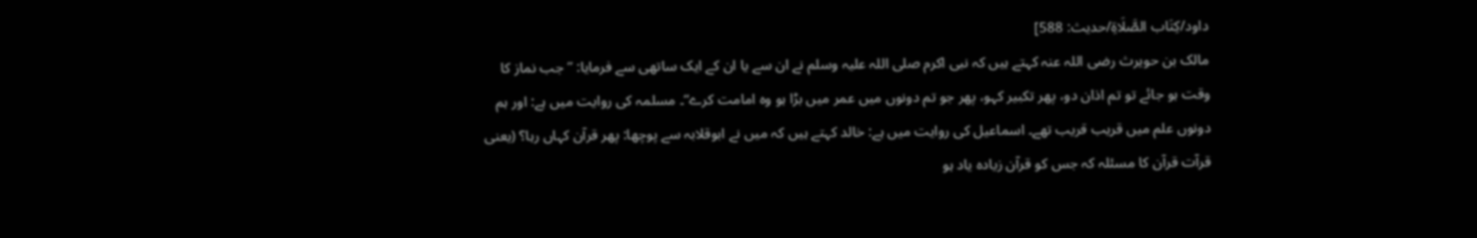داود/كِتَاب الصَّلَاةِ/حدیث: 588]
مالک بن حویرث رضی اللہ عنہ کہتے ہیں کہ نبی اکرم صلی اللہ علیہ وسلم نے ان سے یا ان کے ایک ساتھی سے فرمایا: ”جب نماز کا وقت ہو جائے تو تم اذان دو، پھر تکبیر کہو، پھر جو تم دونوں میں عمر میں بڑا ہو وہ امامت کرے“۔ مسلمہ کی روایت میں ہے: اور ہم دونوں علم میں قریب قریب تھے۔ اسماعیل کی روایت میں ہے: خالد کہتے ہیں کہ میں نے ابوقلابہ سے پوچھا: پھر قرآن کہاں رہا؟ (یعنی قرآت قرآن کا مسئلہ کہ جس کو قرآن زیادہ یاد ہو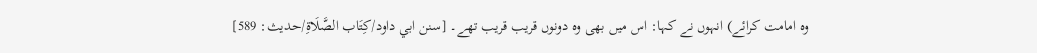وہ امامت کرائے) انہوں نے کہا: اس میں بھی وہ دونوں قریب قریب تھے۔ [سنن ابي داود/كِتَاب الصَّلَاةِ/حدیث: 589]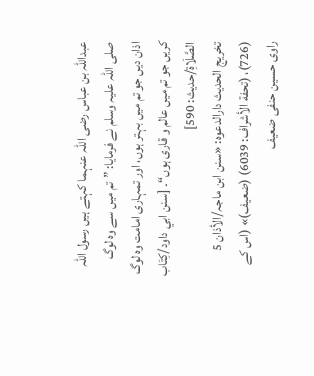عبداللہ بن عباس رضی اللہ عنہما کہتے ہیں رسول اللہ صلی اللہ علیہ وسلم نے فرمایا: ”تم میں سے وہ لوگ اذان دیں جو تم میں بہتر ہوں، اور تمہاری امامت وہ لوگ کریں جو تم میں عالم و قاری ہوں“۔ [سنن ابي داود/كِتَاب الصَّلَاةِ/حدیث: 590]
تخریج الحدیث دارالدعوہ: «سنن ابن ماجہ/الأذان 5 (726)، (تحفة الأشراف: 6039) (ضعیف)» (اس کے راوی حسین حنفی ضعیف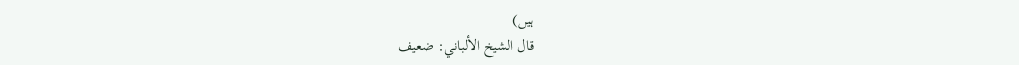ہیں)
قال الشيخ الألباني: ضعيف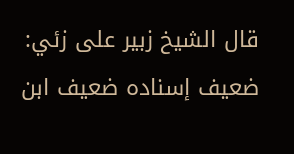قال الشيخ زبير على زئي: ضعيف إسناده ضعيف ابن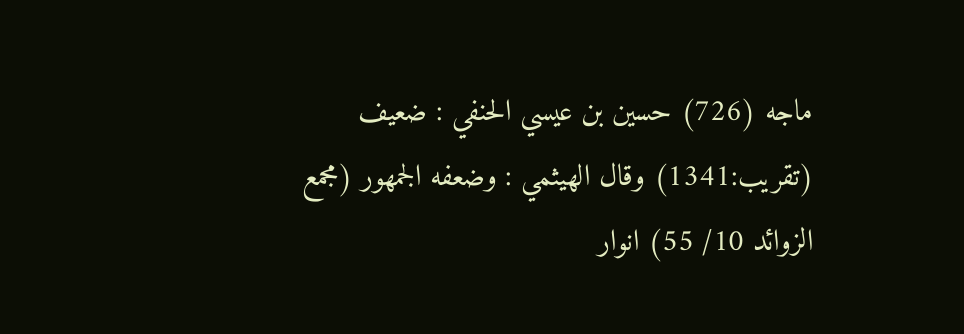ماجه (726) حسين بن عيسي الحنفي : ضعيف (تقريب:1341) وقال الھيثمي : وضعفه الجمھور (مجمع الزوائد 10/ 55) انوار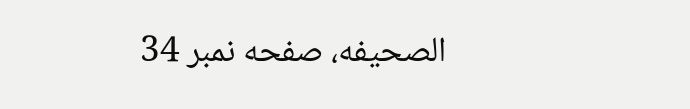الصحيفه، صفحه نمبر 34